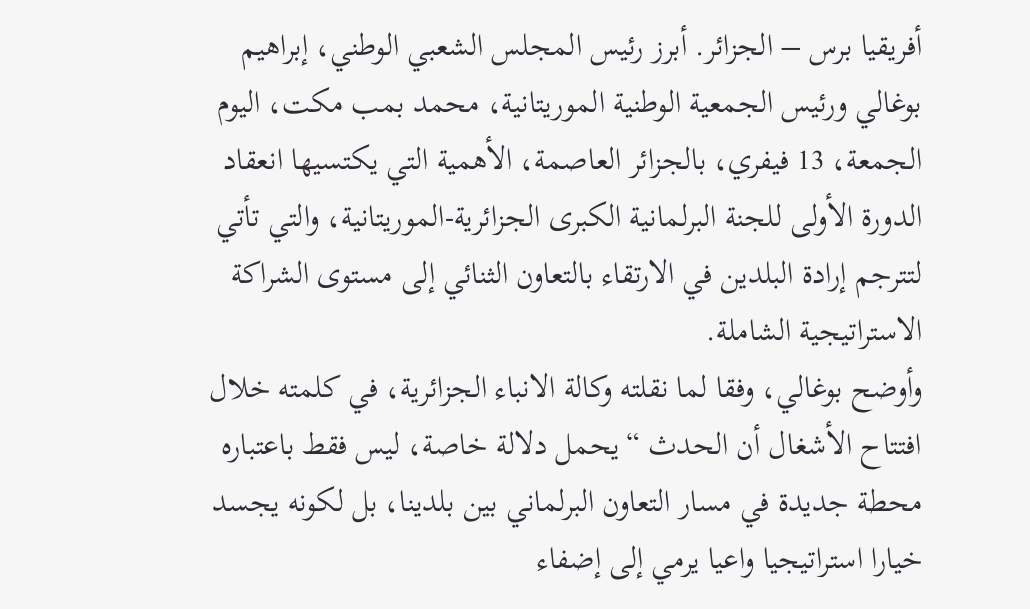أفريقيا برس – الجزائر. أبرز رئيس المجلس الشعبي الوطني، إبراهيم بوغالي ورئيس الجمعية الوطنية الموريتانية، محمد بمب مكت، اليوم الجمعة، 13 فيفري، بالجزائر العاصمة، الأهمية التي يكتسيها انعقاد الدورة الأولى للجنة البرلمانية الكبرى الجزائرية-الموريتانية، والتي تأتي لتترجم إرادة البلدين في الارتقاء بالتعاون الثنائي إلى مستوى الشراكة الاستراتيجية الشاملة.
وأوضح بوغالي، وفقا لما نقلته وكالة الانباء الجزائرية، في كلمته خلال افتتاح الأشغال أن الحدث “يحمل دلالة خاصة، ليس فقط باعتباره محطة جديدة في مسار التعاون البرلماني بين بلدينا، بل لكونه يجسد خيارا استراتيجيا واعيا يرمي إلى إضفاء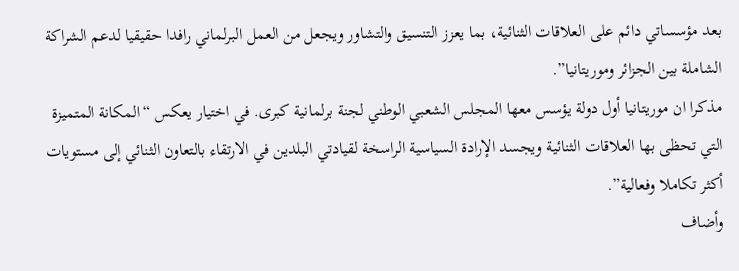بعد مؤسساتي دائم على العلاقات الثنائية، بما يعزز التنسيق والتشاور ويجعل من العمل البرلماني رافدا حقيقيا لدعم الشراكة الشاملة بين الجزائر وموريتانيا”.
مذكرا ان موريتانيا أول دولة يؤسس معها المجلس الشعبي الوطني لجنة برلمانية كبرى. في اختيار يعكس “المكانة المتميزة التي تحظى بها العلاقات الثنائية ويجسد الإرادة السياسية الراسخة لقيادتي البلدين في الارتقاء بالتعاون الثنائي إلى مستويات أكثر تكاملا وفعالية”.
وأضاف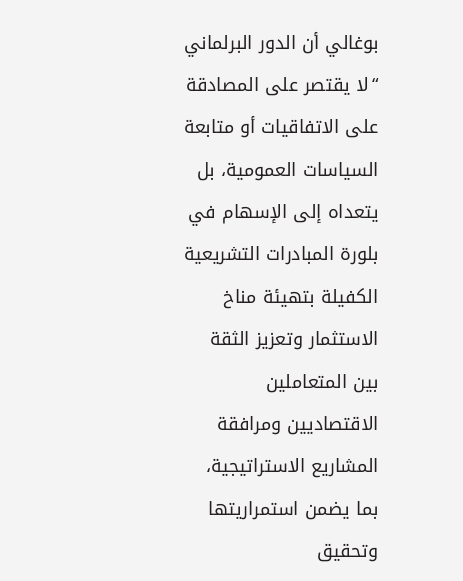بوغالي أن الدور البرلماني “لا يقتصر على المصادقة على الاتفاقيات أو متابعة السياسات العمومية، بل يتعداه إلى الإسهام في بلورة المبادرات التشريعية الكفيلة بتهيئة مناخ الاستثمار وتعزيز الثقة بين المتعاملين الاقتصاديين ومرافقة المشاريع الاستراتيجية، بما يضمن استمراريتها وتحقيق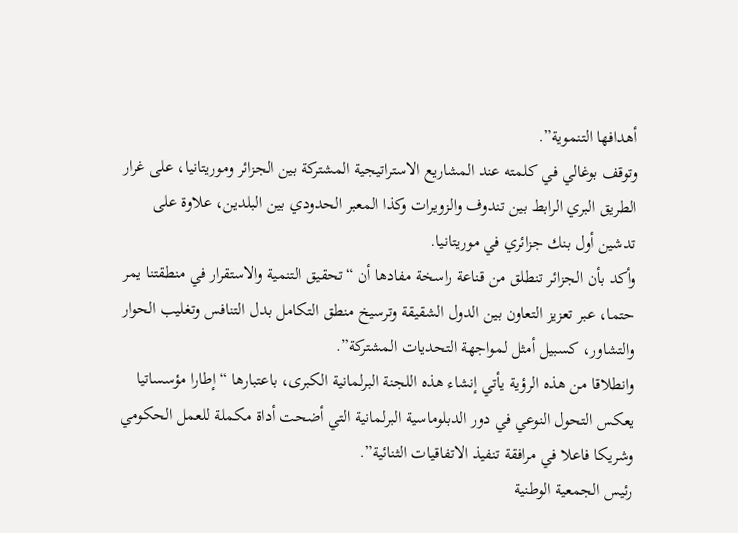أهدافها التنموية”.
وتوقف بوغالي في كلمته عند المشاريع الاستراتيجية المشتركة بين الجزائر وموريتانيا، على غرار الطريق البري الرابط بين تندوف والزويرات وكذا المعبر الحدودي بين البلدين، علاوة على تدشين أول بنك جزائري في موريتانيا.
وأكد بأن الجزائر تنطلق من قناعة راسخة مفادها أن “تحقيق التنمية والاستقرار في منطقتنا يمر حتما، عبر تعزيز التعاون بين الدول الشقيقة وترسيخ منطق التكامل بدل التنافس وتغليب الحوار والتشاور، كسبيل أمثل لمواجهة التحديات المشتركة”.
وانطلاقا من هذه الرؤية يأتي إنشاء هذه اللجنة البرلمانية الكبرى، باعتبارها “إطارا مؤسساتيا يعكس التحول النوعي في دور الدبلوماسية البرلمانية التي أضحت أداة مكملة للعمل الحكومي وشريكا فاعلا في مرافقة تنفيذ الاتفاقيات الثنائية”.
رئيس الجمعية الوطنية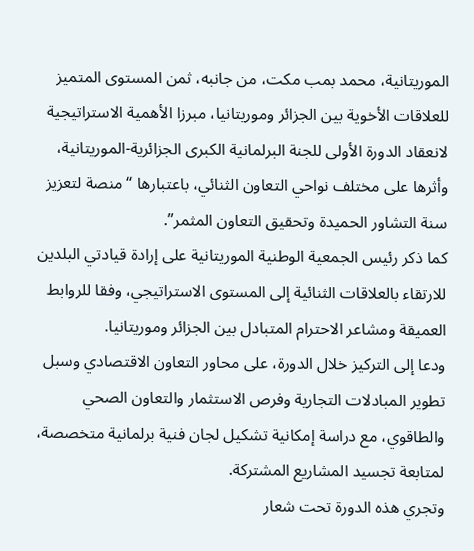الموريتانية، محمد بمب مكت، من جانبه، ثمن المستوى المتميز للعلاقات الأخوية بين الجزائر وموريتانيا، مبرزا الأهمية الاستراتيجية لانعقاد الدورة الأولى للجنة البرلمانية الكبرى الجزائرية-الموريتانية، وأثرها على مختلف نواحي التعاون الثنائي، باعتبارها “منصة لتعزيز سنة التشاور الحميدة وتحقيق التعاون المثمر”.
كما ذكر رئيس الجمعية الوطنية الموريتانية على إرادة قيادتي البلدين للارتقاء بالعلاقات الثنائية إلى المستوى الاستراتيجي، وفقا للروابط العميقة ومشاعر الاحترام المتبادل بين الجزائر وموريتانيا.
ودعا إلى التركيز خلال الدورة، على محاور التعاون الاقتصادي وسبل تطوير المبادلات التجارية وفرص الاستثمار والتعاون الصحي والطاقوي، مع دراسة إمكانية تشكيل لجان فنية برلمانية متخصصة، لمتابعة تجسيد المشاريع المشتركة.
وتجري هذه الدورة تحت شعار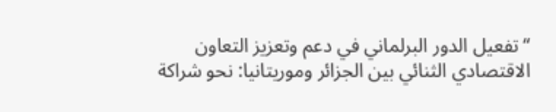“تفعيل الدور البرلماني في دعم وتعزيز التعاون الاقتصادي الثنائي بين الجزائر وموريتانيا: نحو شراكة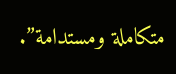متكاملة ومستدامة”.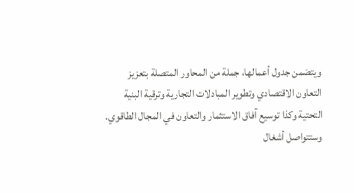ويتضمن جدول أعمالها، جملة من المحاور المتصلة بتعزيز التعاون الاقتصادي وتطوير المبادلات التجارية وترقية البنية التحتية وكذا توسيع آفاق الاستثمار والتعاون في المجال الطاقوي.
وستتواصل أشغال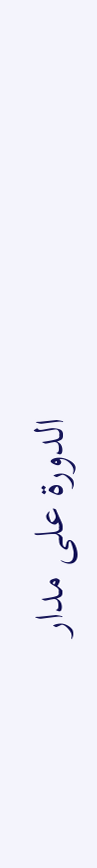الدورة على مدار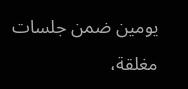يومين ضمن جلسات مغلقة،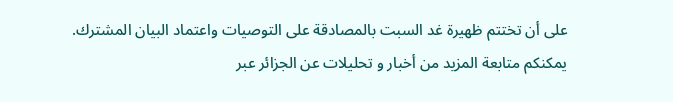على أن تختتم ظهيرة غد السبت بالمصادقة على التوصيات واعتماد البيان المشترك.
يمكنكم متابعة المزيد من أخبار و تحليلات عن الجزائر عبر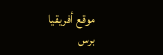موقع أفريقيا برس